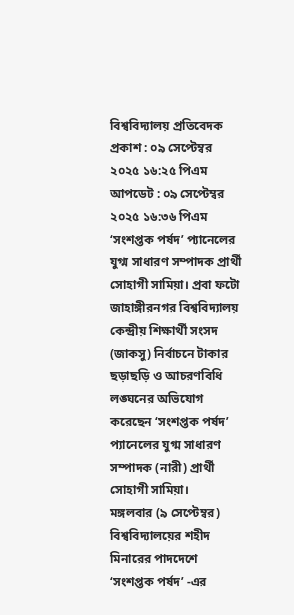বিশ্ববিদ্যালয় প্রতিবেদক
প্রকাশ : ০৯ সেপ্টেম্বর ২০২৫ ১৬:২৫ পিএম
আপডেট : ০৯ সেপ্টেম্বর ২০২৫ ১৬:৩৬ পিএম
‘সংশপ্তক পর্ষদ’ প্যানেলের যুগ্ম সাধারণ সম্পাদক প্রার্থী সোহাগী সামিয়া। প্রবা ফটো
জাহাঙ্গীরনগর বিশ্ববিদ্যালয় কেন্দ্রীয় শিক্ষার্থী সংসদ (জাকসু) নির্বাচনে টাকার ছড়াছড়ি ও আচরণবিধি লঙ্ঘনের অভিযোগ করেছেন ‘সংশপ্তক পর্ষদ’ প্যানেলের যুগ্ম সাধারণ সম্পাদক (নারী) প্রার্থী সোহাগী সামিয়া।
মঙ্গলবার (৯ সেপ্টেম্বর) বিশ্ববিদ্যালয়ের শহীদ মিনারের পাদদেশে ‘সংশপ্তক পর্ষদ’ -এর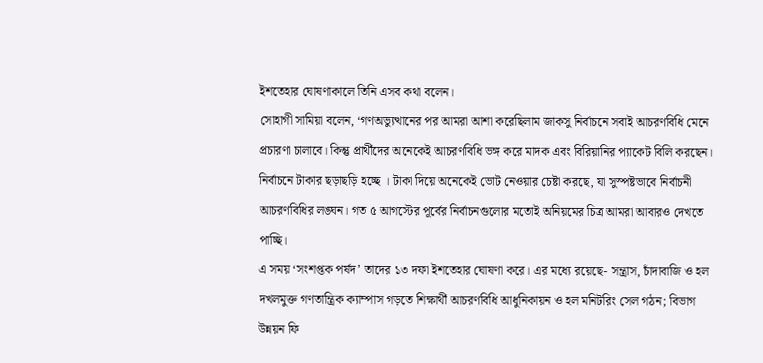ইশতেহার ঘোষণাকালে তিনি এসব কথা বলেন।
সোহাগী সামিয়া বলেন, ‘গণঅভ্যুত্থানের পর আমরা আশা করেছিলাম জাকসু নির্বাচনে সবাই আচরণবিধি মেনে প্রচারণা চালাবে। কিন্তু প্রার্থীদের অনেকেই আচরণবিধি ভঙ্গ করে মাদক এবং বিরিয়ানির প্যাকেট বিলি করছেন। নির্বাচনে টাকার ছড়াছড়ি হচ্ছে । টাকা দিয়ে অনেকেই ভোট নেওয়ার চেষ্টা করছে, যা সুস্পষ্টভাবে নির্বাচনী আচরণবিধির লঙ্ঘন। গত ৫ আগস্টের পূর্বের নির্বাচনগুলোর মতোই অনিয়মের চিত্র আমরা আবারও দেখতে পাচ্ছি।
এ সময় ‘সংশপ্তক পর্ষদ’ তাদের ১৩ দফা ইশতেহার ঘোষণা করে। এর মধ্যে রয়েছে- সন্ত্রাস, চাঁদাবাজি ও হল দখলমুক্ত গণতান্ত্রিক ক্যাম্পাস গড়তে শিক্ষার্থী আচরণবিধি আধুনিকায়ন ও হল মনিটরিং সেল গঠন; বিভাগ উন্নয়ন ফি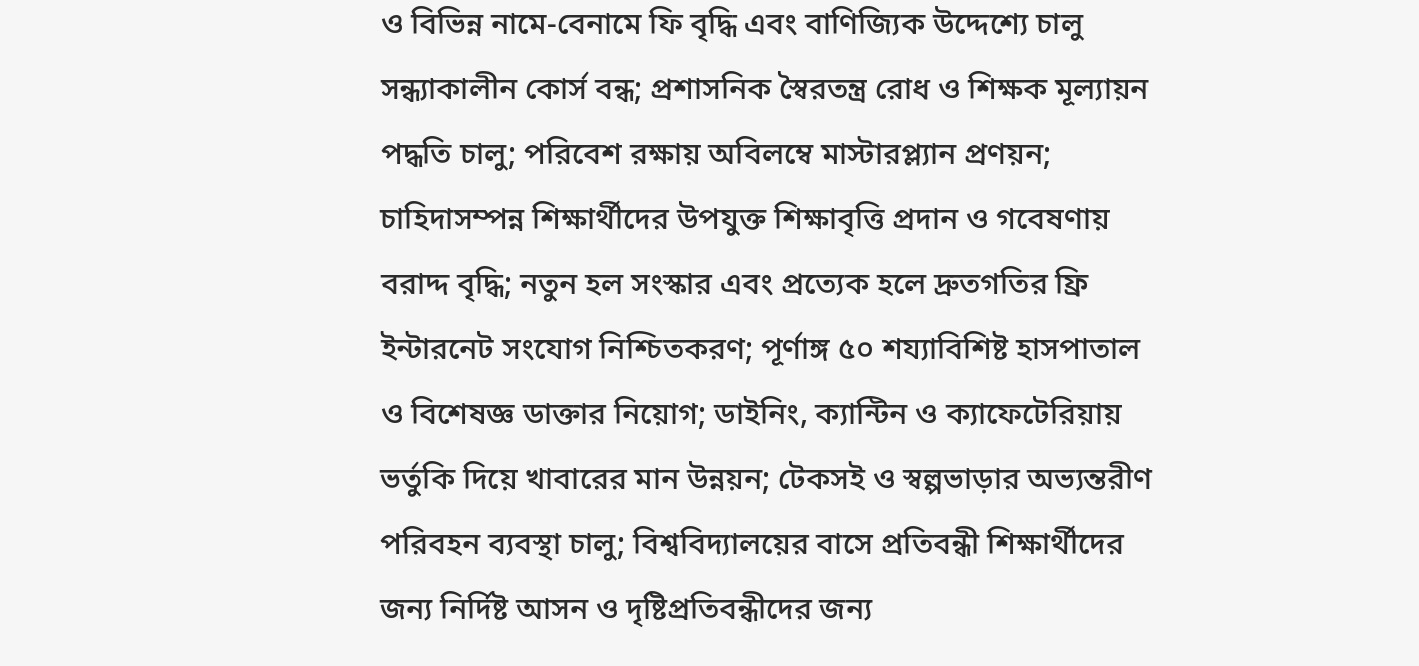ও বিভিন্ন নামে-বেনামে ফি বৃদ্ধি এবং বাণিজ্যিক উদ্দেশ্যে চালু সন্ধ্যাকালীন কোর্স বন্ধ; প্রশাসনিক স্বৈরতন্ত্র রোধ ও শিক্ষক মূল্যায়ন পদ্ধতি চালু; পরিবেশ রক্ষায় অবিলম্বে মাস্টারপ্ল্যান প্রণয়ন; চাহিদাসম্পন্ন শিক্ষার্থীদের উপযুক্ত শিক্ষাবৃত্তি প্রদান ও গবেষণায় বরাদ্দ বৃদ্ধি; নতুন হল সংস্কার এবং প্রত্যেক হলে দ্রুতগতির ফ্রি ইন্টারনেট সংযোগ নিশ্চিতকরণ; পূর্ণাঙ্গ ৫০ শয্যাবিশিষ্ট হাসপাতাল ও বিশেষজ্ঞ ডাক্তার নিয়োগ; ডাইনিং, ক্যান্টিন ও ক্যাফেটেরিয়ায় ভর্তুকি দিয়ে খাবারের মান উন্নয়ন; টেকসই ও স্বল্পভাড়ার অভ্যন্তরীণ পরিবহন ব্যবস্থা চালু; বিশ্ববিদ্যালয়ের বাসে প্রতিবন্ধী শিক্ষার্থীদের জন্য নির্দিষ্ট আসন ও দৃষ্টিপ্রতিবন্ধীদের জন্য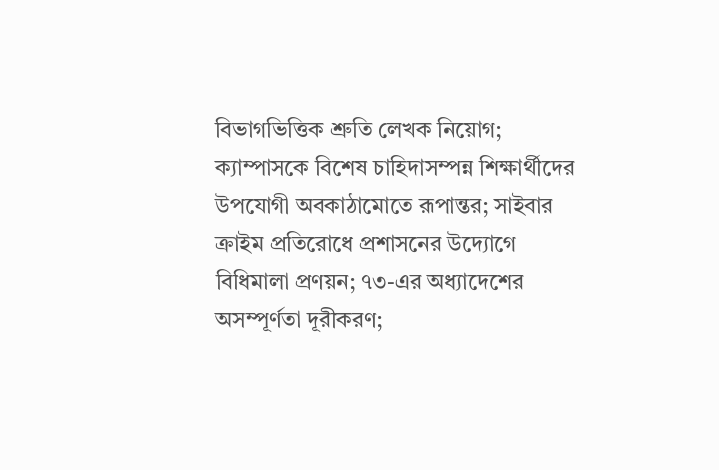বিভাগভিত্তিক শ্রুতি লেখক নিয়োগ; ক্যাম্পাসকে বিশেষ চাহিদাসম্পন্ন শিক্ষার্থীদের উপযোগী অবকাঠামোতে রূপান্তর; সাইবার ক্রাইম প্রতিরোধে প্রশাসনের উদ্যোগে বিধিমালা প্রণয়ন; ৭৩-এর অধ্যাদেশের অসম্পূর্ণতা দূরীকরণ;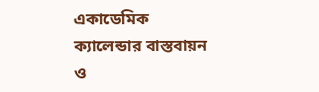একাডেমিক ক্যালেন্ডার বাস্তবায়ন ও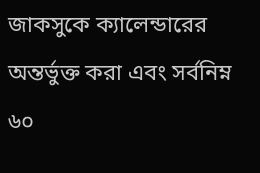জাকসুকে ক্যালেন্ডারের অন্তর্ভুক্ত করা এবং সর্বনিম্ন ৬০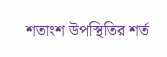শতাংশ উপস্থিতির শর্ত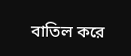বাতিল করে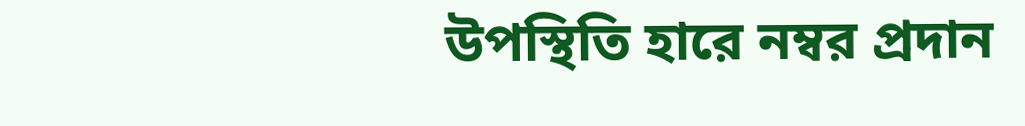উপস্থিতি হারে নম্বর প্রদান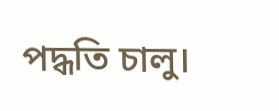পদ্ধতি চালু।